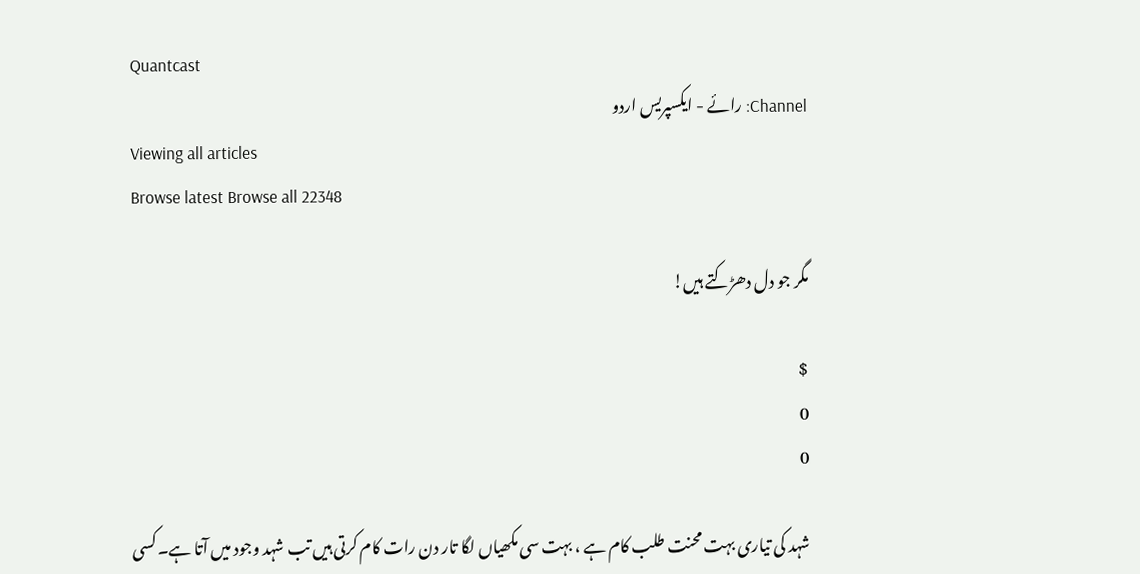Quantcast
Channel: رائے - ایکسپریس اردو
Viewing all articles
Browse latest Browse all 22348

مگر جو دل دھڑکتے ہیں!

$
0
0

شہد کی تیاری بہت محنت طلب کام ہے ، بہت سی مکھیاں لگا تار دن رات کام کرتی ہیں تب شہد وجود میں آتا ہے۔ کسی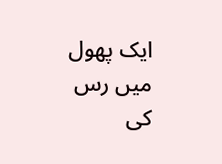ایک پھول میں رس کی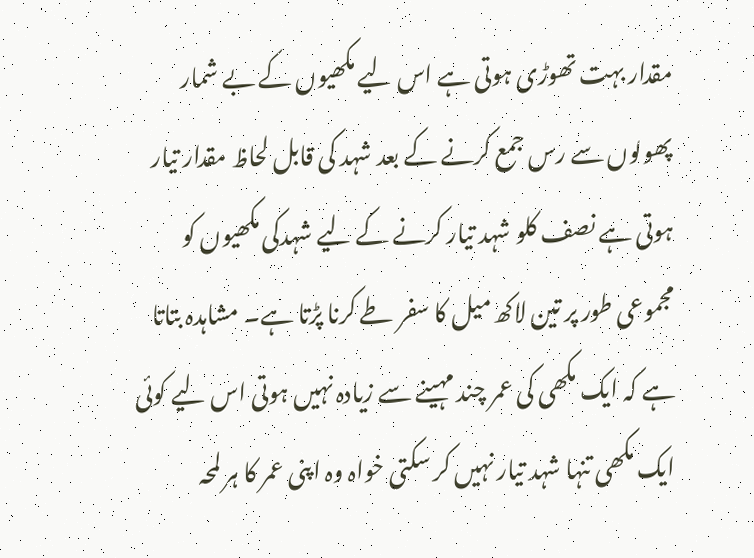مقدار بہت تھوڑی ہوتی ہے اس لیے مکھیوں کے بے شمار پھولوں سے رس جمع کرنے کے بعد شہد کی قابل لحاظ مقدار تیار ہوتی ہے نصف کلو شہد تیار کرنے کے لیے شہدکی مکھیوں کو مجموعی طور پر تین لاکھ میل کا سفر طے کرنا پڑتا ہے۔ مشاہدہ بتاتا ہے کہ ایک مکھی کی عمر چند مہینے سے زیادہ نہیں ہوتی اس لیے کوئی ایک مکھی تنہا شہد تیار نہیں کر سکتی خواہ وہ اپنی عمر کا ہر لمحہ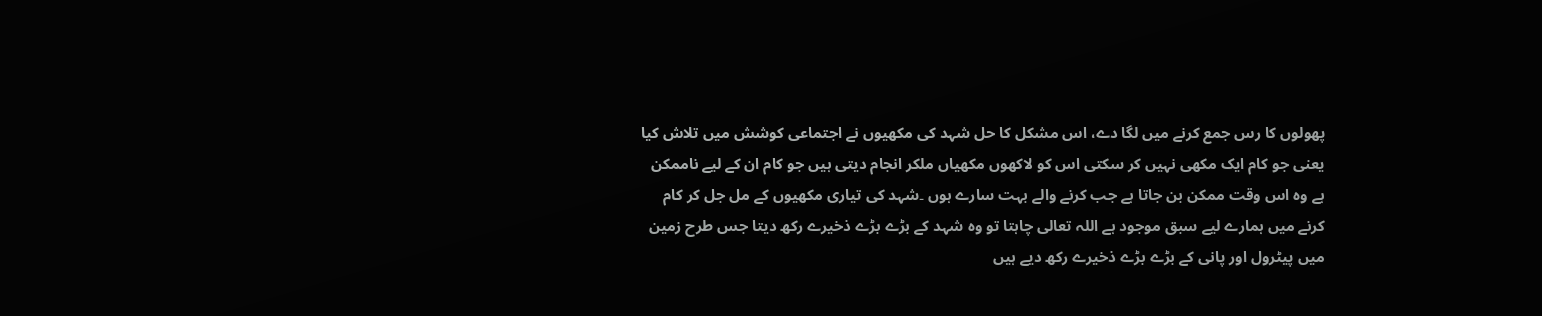پھولوں کا رس جمع کرنے میں لگا دے، اس مشکل کا حل شہد کی مکھیوں نے اجتماعی کوشش میں تلاش کیا یعنی جو کام ایک مکھی نہیں کر سکتی اس کو لاکھوں مکھیاں ملکر انجام دیتی ہیں جو کام ان کے لیے ناممکن ہے وہ اس وقت ممکن بن جاتا ہے جب کرنے والے بہت سارے ہوں ۔شہد کی تیاری مکھیوں کے مل جل کر کام کرنے میں ہمارے لیے سبق موجود ہے اللہ تعالی چاہتا تو وہ شہد کے بڑے بڑے ذخیرے رکھ دیتا جس طرح زمین میں پیٹرول اور پانی کے بڑے بڑے ذخیرے رکھ دیے ہیں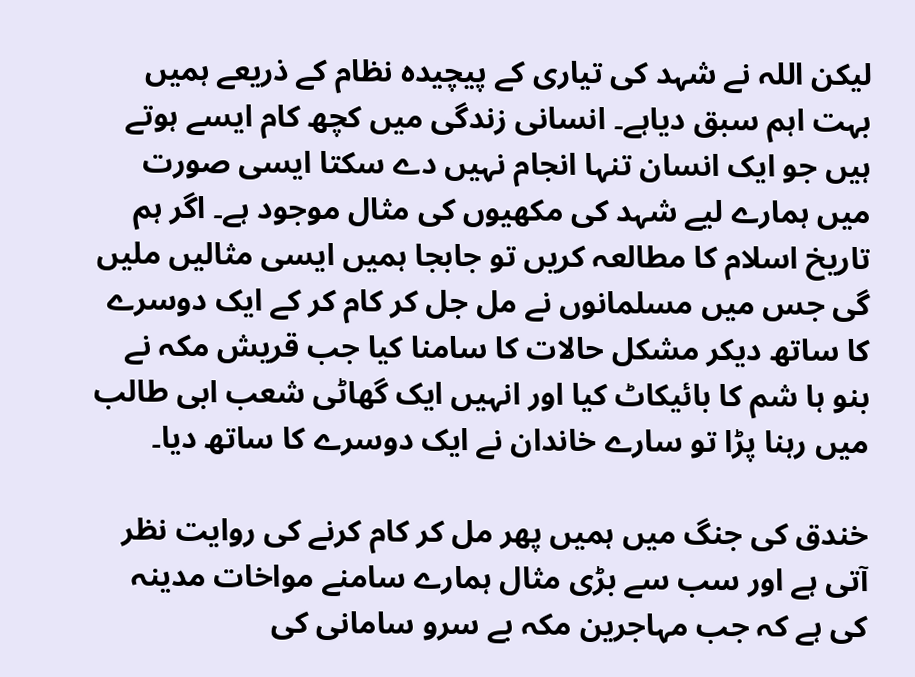لیکن اللہ نے شہد کی تیاری کے پیچیدہ نظام کے ذریعے ہمیں بہت اہم سبق دیاہے۔ انسانی زندگی میں کچھ کام ایسے ہوتے ہیں جو ایک انسان تنہا انجام نہیں دے سکتا ایسی صورت میں ہمارے لیے شہد کی مکھیوں کی مثال موجود ہے۔ اگر ہم تاریخ اسلام کا مطالعہ کریں تو جابجا ہمیں ایسی مثالیں ملیں گی جس میں مسلمانوں نے مل جل کر کام کر کے ایک دوسرے کا ساتھ دیکر مشکل حالات کا سامنا کیا جب قریش مکہ نے بنو ہا شم کا بائیکاٹ کیا اور انہیں ایک گھاٹی شعب ابی طالب میں رہنا پڑا تو سارے خاندان نے ایک دوسرے کا ساتھ دیا۔

خندق کی جنگ میں ہمیں پھر مل کر کام کرنے کی روایت نظر آتی ہے اور سب سے بڑی مثال ہمارے سامنے مواخات مدینہ کی ہے کہ جب مہاجرین مکہ بے سرو سامانی کی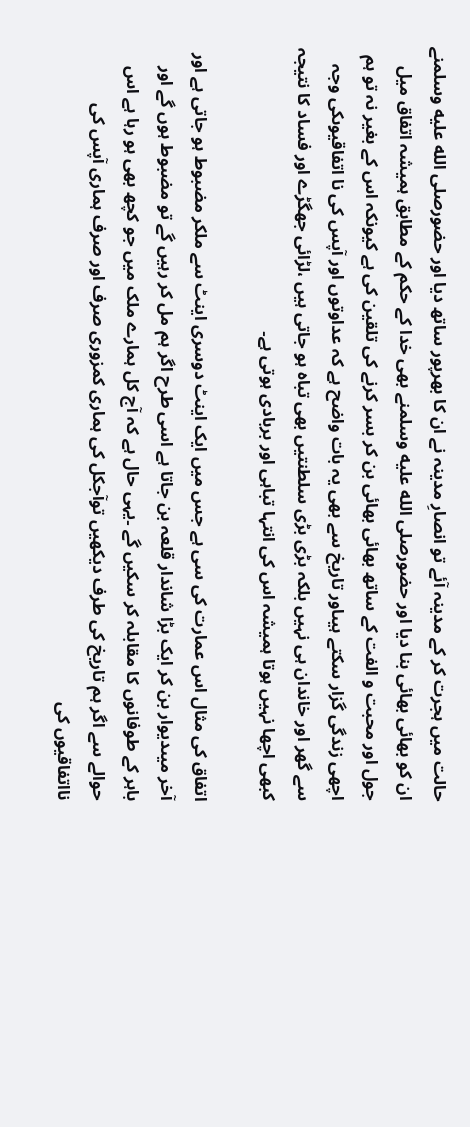حالت میں ہجرت کر کے مدینہ آئے تو انصارِ مدینہ نے ان کا بھرپور ساتھ دیا اور حضورصلى الله عليه وسلمنے ان کو بھائی بھائی بنا دیا اور حضورصلى الله عليه وسلمنے بھی خدا کے حکم کے مطابق ہمیشہ اتفاق میل جول اور محبت و الفت کے ساتھ بھائی بھائی بن کر بسر کرنے کی تلقین کی ہے کیونکہ اس کے بغیر نہ تو ہم اچھی زندگی گزار سکتے ہیںاور تاریخ سے بھی یہ بات واضح ہے کہ عداوتوں اور آپس کی نا اتفاقیوںکی وجہ سے گھر اور خاندان ہی نہیں بلکہ بڑی بڑی سلطنتیں بھی تباہ ہو جاتی ہیں ،لڑائی جھگڑے اور فساد کا نتیجہ کبھی اچھا نہیں ہوتا ہمیشہ اس کی انتہا تباہی اور بربادی ہوتی ہے۔

اتفاق کی مثال اس عمارت کی سی ہے جس میں ایک اینٹ دوسری اینٹ سے ملکر مضبوط ہو جاتی ہے اور آخر میںدیوار بن کر ایک بڑا شاندار قلعہ بن جاتا ہے اسی طرح اگر ہم مل کر رہیں گے تو مضبوط ہوں گے اور باہر کے طوفانوں کا مقابلہ کر سکیں گے ۔یہی حال ہے کہ آج کل ہمارے ملک میں جو کچھ بھی ہو رہا ہے اس حوالے سے اگر ہم تاریخ کی طرف دیکھیں توآجکل کی ہماری کمزوری صرف اور صرف ہماری آپس کی نااتفاقیوں کی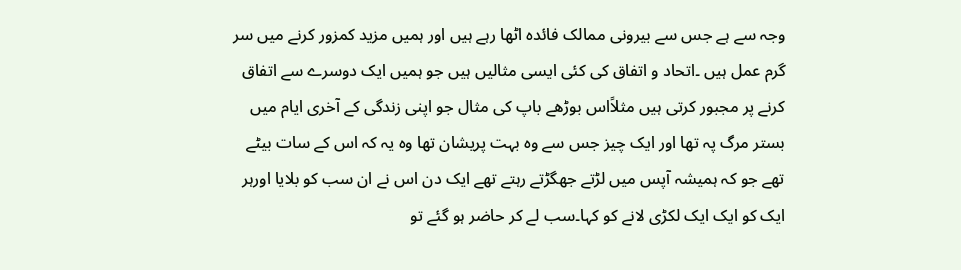وجہ سے ہے جس سے بیرونی ممالک فائدہ اٹھا رہے ہیں اور ہمیں مزید کمزور کرنے میں سر گرم عمل ہیں ۔اتحاد و اتفاق کی کئی ایسی مثالیں ہیں جو ہمیں ایک دوسرے سے اتفاق کرنے پر مجبور کرتی ہیں مثلاًاس بوڑھے باپ کی مثال جو اپنی زندگی کے آخری ایام میں بستر مرگ پہ تھا اور ایک چیز جس سے وہ بہت پریشان تھا وہ یہ کہ اس کے سات بیٹے تھے جو کہ ہمیشہ آپس میں لڑتے جھگڑتے رہتے تھے ایک دن اس نے ان سب کو بلایا اورہر ایک کو ایک ایک لکڑی لانے کو کہا۔سب لے کر حاضر ہو گئے تو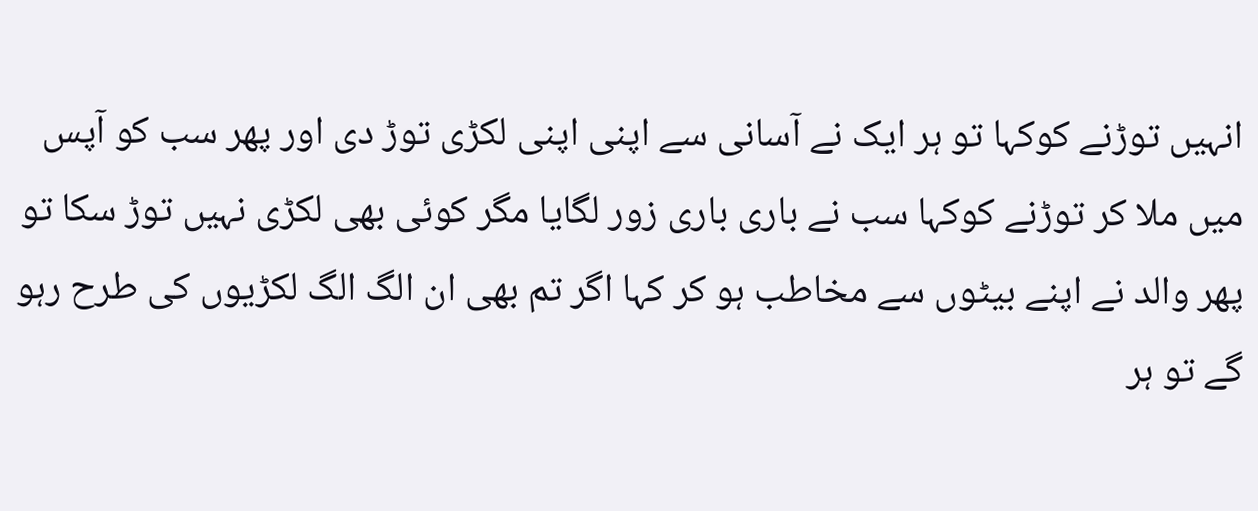انہیں توڑنے کوکہا تو ہر ایک نے آسانی سے اپنی اپنی لکڑی توڑ دی اور پھر سب کو آپس میں ملا کر توڑنے کوکہا سب نے باری باری زور لگایا مگر کوئی بھی لکڑی نہیں توڑ سکا تو پھر والد نے اپنے بیٹوں سے مخاطب ہو کر کہا اگر تم بھی ان الگ الگ لکڑیوں کی طرح رہو گے تو ہر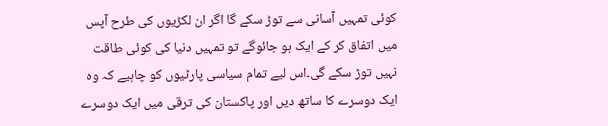کوئی تمہیں آسانی سے توڑ سکے گا اگر ان لکڑیوں کی طرح آپس میں اتفاق کر کے ایک ہو جائوگے تو تمہیں دنیا کی کوئی طاقت نہیں توڑ سکے گی۔اس لیے تمام سیاسی پارٹیوں کو چاہیے کہ وہ ایک دوسرے کا ساتھ دیں اور پاکستان کی ترقی میں ایک دوسرے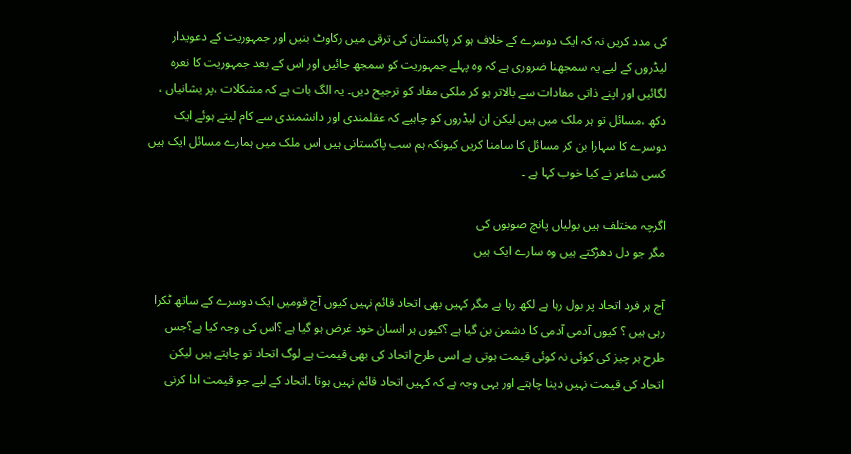کی مدد کریں نہ کہ ایک دوسرے کے خلاف ہو کر پاکستان کی ترقی میں رکاوٹ بنیں اور جمہوریت کے دعویدار لیڈروں کے لیے یہ سمجھنا ضروری ہے کہ وہ پہلے جمہوریت کو سمجھ جائیں اور اس کے بعد جمہوریت کا نعرہ لگائیں اور اپنے ذاتی مفادات سے بالاتر ہو کر ملکی مفاد کو ترجیح دیں۔ یہ الگ بات ہے کہ مشکلات ،پر یشانیاں ، دکھ ،مسائل تو ہر ملک میں ہیں لیکن ان لیڈروں کو چاہیے کہ عقلمندی اور دانشمندی سے کام لیتے ہوئے ایک دوسرے کا سہارا بن کر مسائل کا سامنا کریں کیونکہ ہم سب پاکستانی ہیں اس ملک میں ہمارے مسائل ایک ہیں کسی شاعر نے کیا خوب کہا ہے ۔

اگرچہ مختلف ہیں بولیاں پانچ صوبوں کی
مگر جو دل دھڑکتے ہیں وہ سارے ایک ہیں

آج ہر فرد اتحاد پر بول رہا ہے لکھ رہا ہے مگر کہیں بھی اتحاد قائم نہیں کیوں آج قومیں ایک دوسرے کے ساتھ ٹکرا رہی ہیں ؟ کیوں آدمی آدمی کا دشمن بن گیا ہے ؟کیوں ہر انسان خود غرض ہو گیا ہے ؟اس کی وجہ کیا ہے؟جس طرح ہر چیز کی کوئی نہ کوئی قیمت ہوتی ہے اسی طرح اتحاد کی بھی قیمت ہے لوگ اتحاد تو چاہتے ہیں لیکن اتحاد کی قیمت نہیں دینا چاہتے اور یہی وجہ ہے کہ کہیں اتحاد قائم نہیں ہوتا ۔اتحاد کے لیے جو قیمت ادا کرنی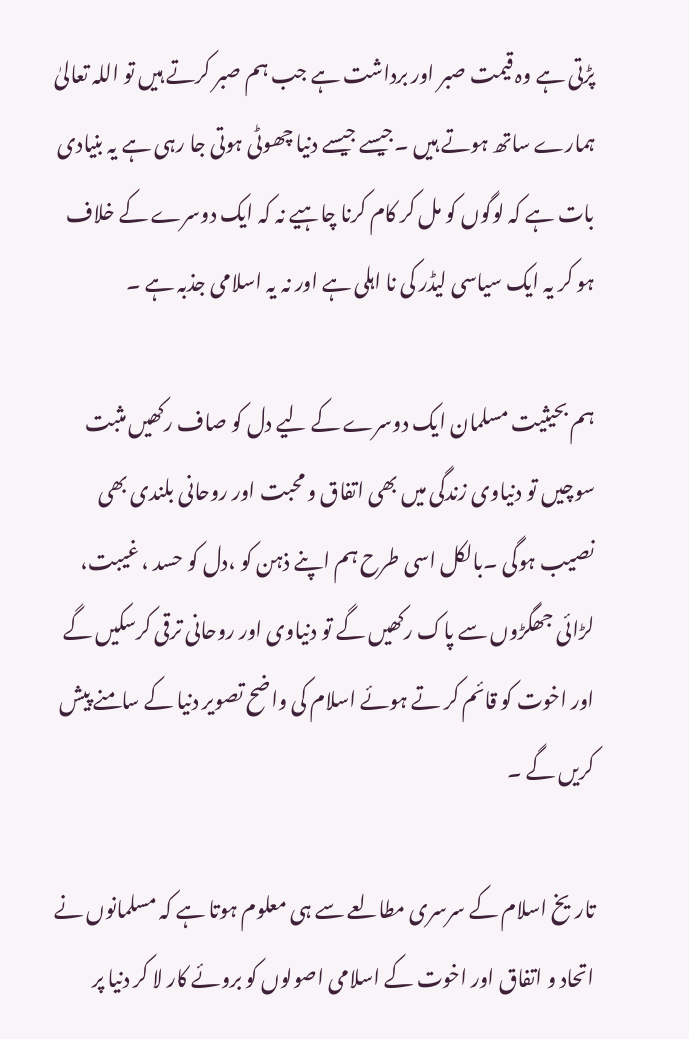پڑتی ہے وہ قیمت صبر اور برداشت ہے جب ہم صبر کرتے ہیں تو اللہ تعالیٰ ہمارے ساتھ ہوتے ہیں ۔جیسے جیسے دنیا چھوٹی ہوتی جا رہی ہے یہ بنیادی بات ہے کہ لوگوں کو مل کر کام کرنا چاہیے نہ کہ ایک دوسرے کے خلاف ہو کر یہ ایک سیاسی لیڈر کی نا اہلی ہے اور نہ یہ اسلامی جذبہ ہے ۔

ہم بحیثیت مسلمان ایک دوسرے کے لیے دل کو صاف رکھیں مثبت سوچیں تو دنیاوی زندگی میں بھی اتفاق و محبت اور روحانی بلندی بھی نصیب ہوگی ۔بالکل اسی طرح ہم اپنے ذہن کو ،دل کو حسد ، غیبت، لڑائی جھگڑوں سے پاک رکھیں گے تو دنیاوی اور روحانی ترقی کرسکیں گے اور اخوت کو قائم کر تے ہوئے اسلام کی واضح تصویر دنیا کے سامنے پیش کریں گے ۔

تاریخ اسلام کے سرسری مطالعے سے ہی معلوم ہوتا ہے کہ مسلمانوں نے اتحاد و اتفاق اور اخوت کے اسلامی اصولوں کو بروئے کار لا کر دنیا پر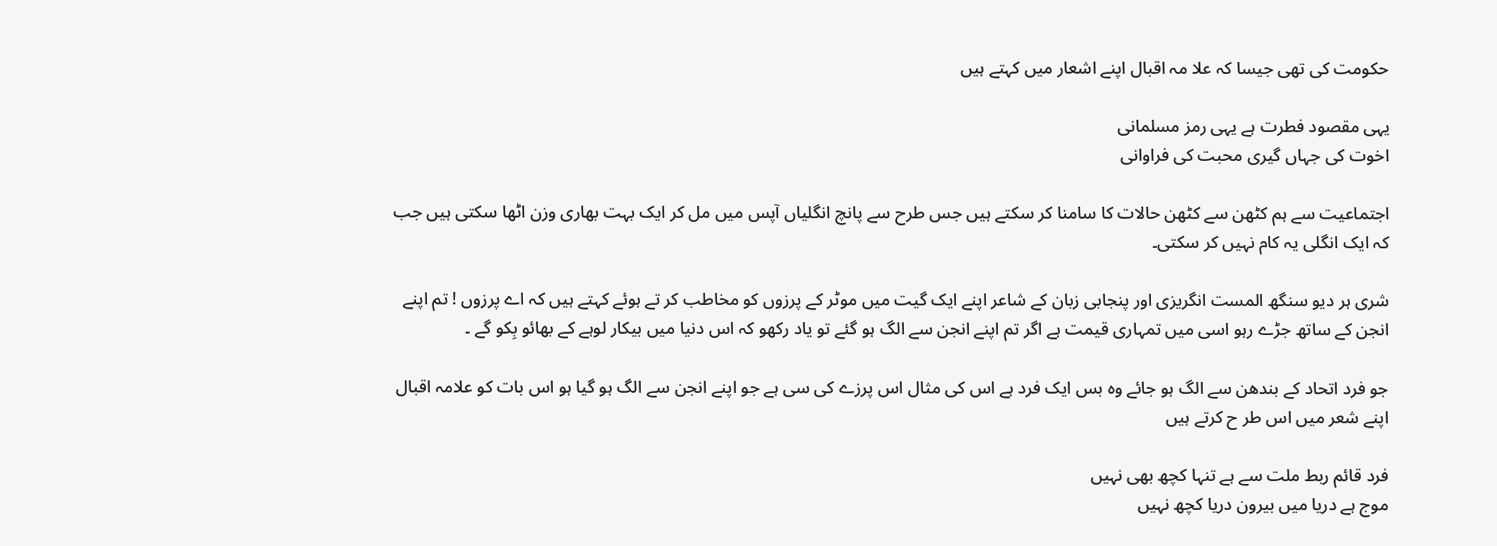حکومت کی تھی جیسا کہ علا مہ اقبال اپنے اشعار میں کہتے ہیں

یہی مقصود فطرت ہے یہی رمز مسلمانی
اخوت کی جہاں گیری محبت کی فراوانی

اجتماعیت سے ہم کٹھن سے کٹھن حالات کا سامنا کر سکتے ہیں جس طرح سے پانچ انگلیاں آپس میں مل کر ایک بہت بھاری وزن اٹھا سکتی ہیں جب کہ ایک انگلی یہ کام نہیں کر سکتی۔

شری ہر دیو سنگھ المست انگریزی اور پنجابی زبان کے شاعر اپنے ایک گیت میں موٹر کے پرزوں کو مخاطب کر تے ہوئے کہتے ہیں کہ اے پرزوں ! تم اپنے انجن کے ساتھ جڑے رہو اسی میں تمہاری قیمت ہے اگر تم اپنے انجن سے الگ ہو گئے تو یاد رکھو کہ اس دنیا میں بیکار لوہے کے بھائو بِکو گے ۔

جو فرد اتحاد کے بندھن سے الگ ہو جائے وہ بس ایک فرد ہے اس کی مثال اس پرزے کی سی ہے جو اپنے انجن سے الگ ہو گیا ہو اس بات کو علامہ اقبال اپنے شعر میں اس طر ح کرتے ہیں

فرد قائم ربط ملت سے ہے تنہا کچھ بھی نہیں
موج ہے دریا میں بیرون دریا کچھ نہیں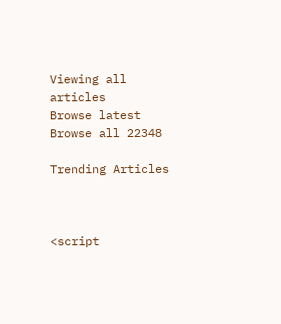Viewing all articles
Browse latest Browse all 22348

Trending Articles



<script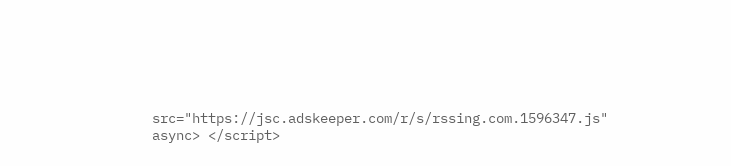src="https://jsc.adskeeper.com/r/s/rssing.com.1596347.js" async> </script>